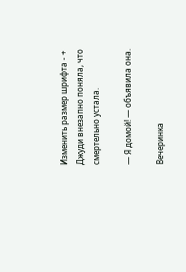Изменить размер шрифта - +
Джуди внезапно поняла, что смертельно устала.

— Я домой! — объявила она.

Вечеринка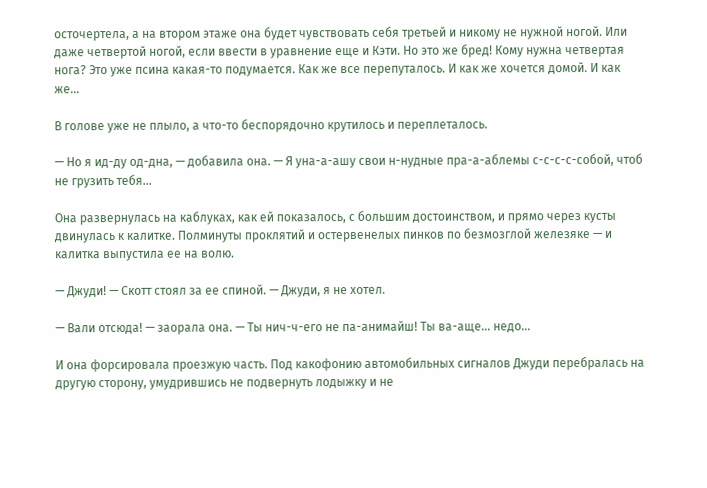осточертела, а на втором этаже она будет чувствовать себя третьей и никому не нужной ногой. Или даже четвертой ногой, если ввести в уравнение еще и Кэти. Но это же бред! Кому нужна четвертая нога? Это уже псина какая-то подумается. Как же все перепуталось. И как же хочется домой. И как же…

В голове уже не плыло, а что-то беспорядочно крутилось и переплеталось.

— Но я ид-ду од-дна, — добавила она. — Я уна-а-ашу свои н-нудные пра-а-аблемы с-с-с-с-собой, чтоб не грузить тебя…

Она развернулась на каблуках, как ей показалось, с большим достоинством, и прямо через кусты двинулась к калитке. Полминуты проклятий и остервенелых пинков по безмозглой железяке — и калитка выпустила ее на волю.

— Джуди! — Скотт стоял за ее спиной. — Джуди, я не хотел.

— Вали отсюда! — заорала она. — Ты нич-ч-его не па-анимайш! Ты ва-аще… недо…

И она форсировала проезжую часть. Под какофонию автомобильных сигналов Джуди перебралась на другую сторону, умудрившись не подвернуть лодыжку и не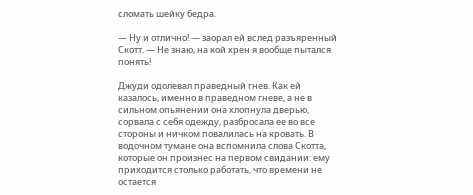сломать шейку бедра.

— Ну и отлично! — заорал ей вслед разъяренный Скотт. — Не знаю, на кой хрен я вообще пытался понять!

Джуди одолевал праведный гнев. Как ей казалось, именно в праведном гневе, а не в сильном опьянении она хлопнула дверью, сорвала с себя одежду, разбросала ее во все стороны и ничком повалилась на кровать. В водочном тумане она вспомнила слова Скотта, которые он произнес на первом свидании: ему приходится столько работать, что времени не остается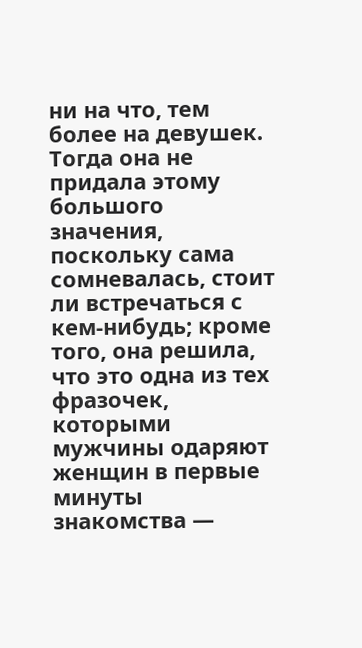ни на что, тем более на девушек. Тогда она не придала этому большого значения, поскольку сама сомневалась, стоит ли встречаться с кем-нибудь; кроме того, она решила, что это одна из тех фразочек, которыми мужчины одаряют женщин в первые минуты знакомства —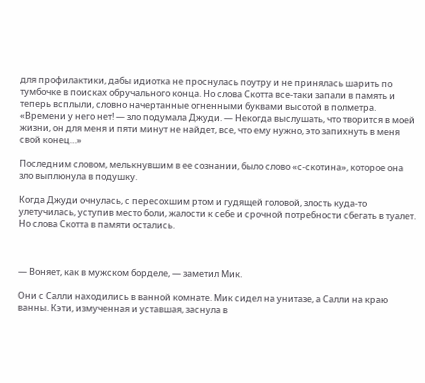для профилактики, дабы идиотка не проснулась поутру и не принялась шарить по тумбочке в поисках обручального конца. Но слова Скотта все-таки запали в память и теперь всплыли, словно начертанные огненными буквами высотой в полметра. «Времени у него нет! — зло подумала Джуди. — Некогда выслушать, что творится в моей жизни, он для меня и пяти минут не найдет, все, что ему нужно, это запихнуть в меня свой конец…»

Последним словом, мелькнувшим в ее сознании, было слово «с-скотина», которое она зло выплюнула в подушку.

Когда Джуди очнулась, с пересохшим ртом и гудящей головой, злость куда-то улетучилась, уступив место боли, жалости к себе и срочной потребности сбегать в туалет. Но слова Скотта в памяти остались.



— Воняет, как в мужском борделе, — заметил Мик.

Они с Салли находились в ванной комнате. Мик сидел на унитазе, а Салли на краю ванны. Кэти, измученная и уставшая, заснула в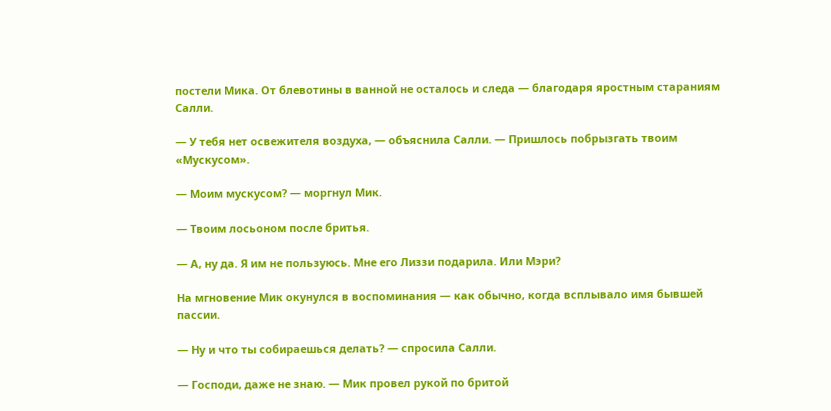постели Мика. От блевотины в ванной не осталось и следа — благодаря яростным стараниям Салли.

— У тебя нет освежителя воздуха, — объяснила Салли. — Пришлось побрызгать твоим «Мускусом».

— Моим мускусом? — моргнул Мик.

— Твоим лосьоном после бритья.

— А, ну да. Я им не пользуюсь. Мне его Лиззи подарила. Или Мэри?

На мгновение Мик окунулся в воспоминания — как обычно, когда всплывало имя бывшей пассии.

— Ну и что ты собираешься делать? — спросила Салли.

— Господи, даже не знаю. — Мик провел рукой по бритой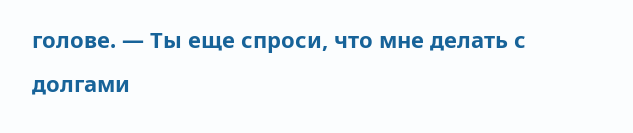голове. — Ты еще спроси, что мне делать с долгами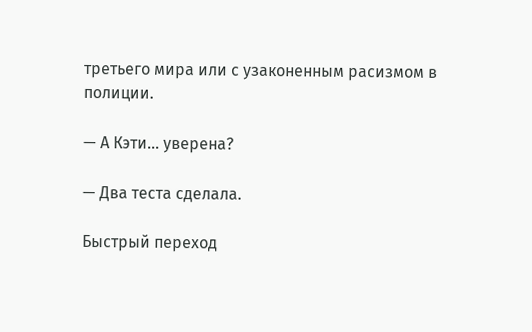третьего мира или с узаконенным расизмом в полиции.

— А Кэти… уверена?

— Два теста сделала.

Быстрый переход